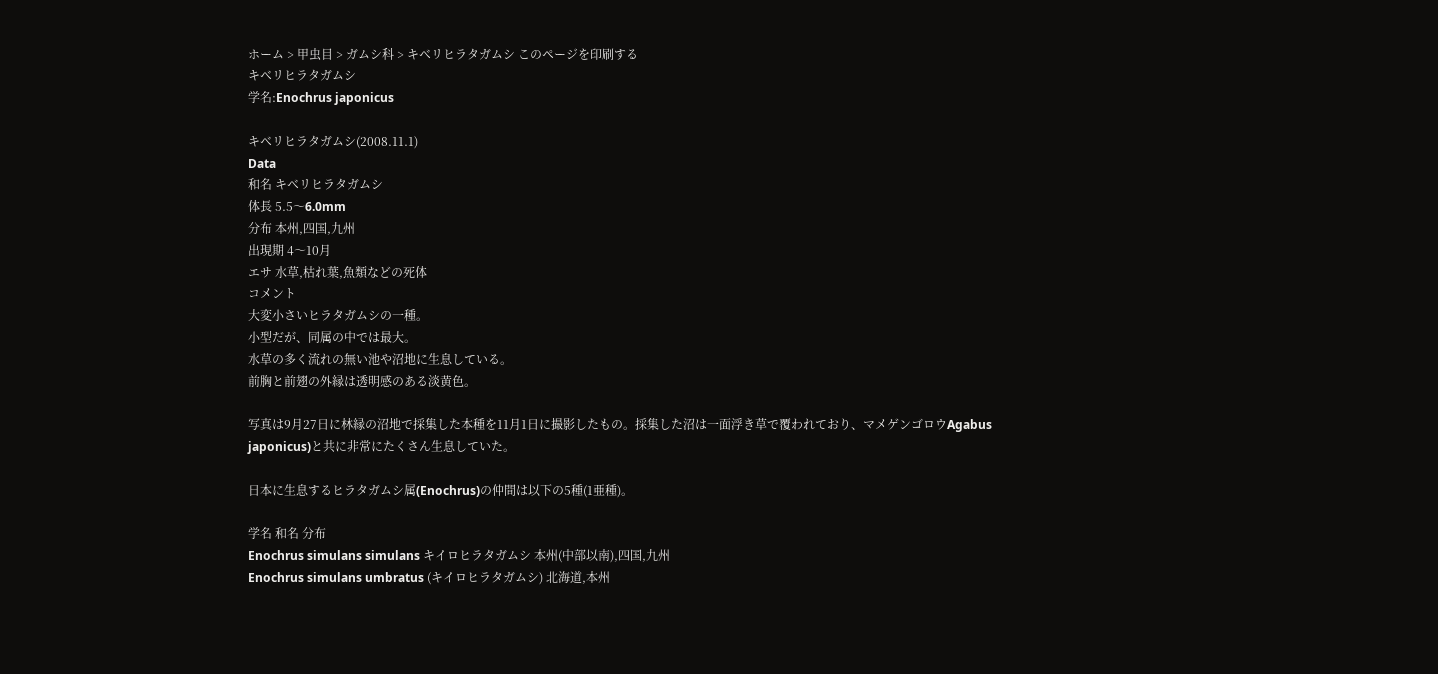ホーム > 甲虫目 > ガムシ科 > キベリヒラタガムシ このページを印刷する
キベリヒラタガムシ
学名:Enochrus japonicus

キベリヒラタガムシ(2008.11.1)
Data
和名 キベリヒラタガムシ
体長 5.5〜6.0mm
分布 本州,四国,九州
出現期 4〜10月
エサ 水草,枯れ葉,魚類などの死体
コメント
大変小さいヒラタガムシの一種。
小型だが、同属の中では最大。
水草の多く流れの無い池や沼地に生息している。
前胸と前翅の外縁は透明感のある淡黄色。

写真は9月27日に林縁の沼地で採集した本種を11月1日に撮影したもの。採集した沼は一面浮き草で覆われており、マメゲンゴロウAgabus japonicus)と共に非常にたくさん生息していた。

日本に生息するヒラタガムシ属(Enochrus)の仲間は以下の5種(1亜種)。

学名 和名 分布
Enochrus simulans simulans キイロヒラタガムシ 本州(中部以南),四国,九州
Enochrus simulans umbratus (キイロヒラタガムシ) 北海道,本州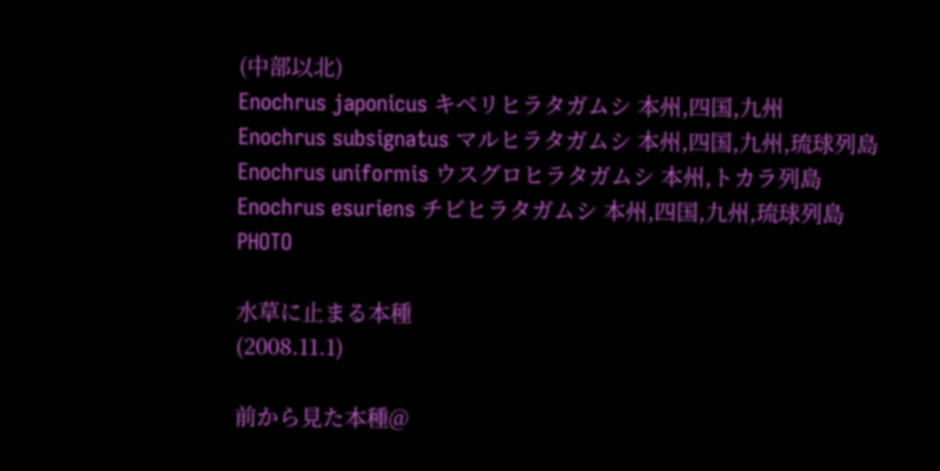(中部以北)
Enochrus japonicus キベリヒラタガムシ 本州,四国,九州
Enochrus subsignatus マルヒラタガムシ 本州,四国,九州,琉球列島
Enochrus uniformis ウスグロヒラタガムシ 本州,トカラ列島
Enochrus esuriens チビヒラタガムシ 本州,四国,九州,琉球列島
PHOTO

水草に止まる本種
(2008.11.1)

前から見た本種@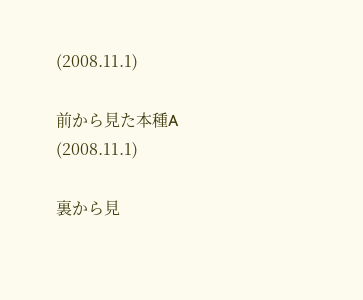(2008.11.1)

前から見た本種A
(2008.11.1)

裏から見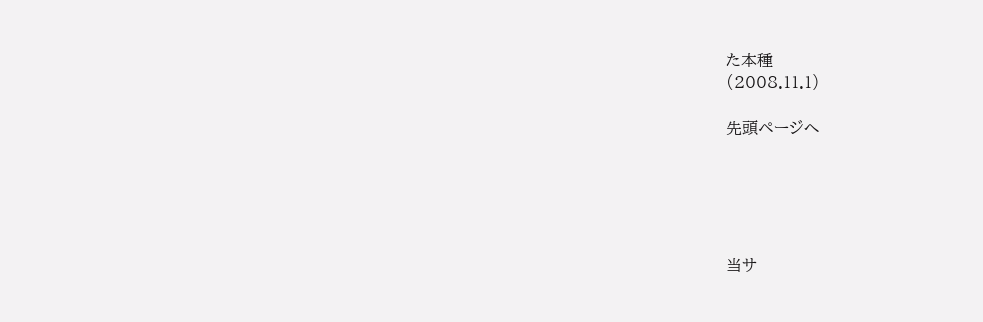た本種
(2008.11.1)

先頭ページへ





当サ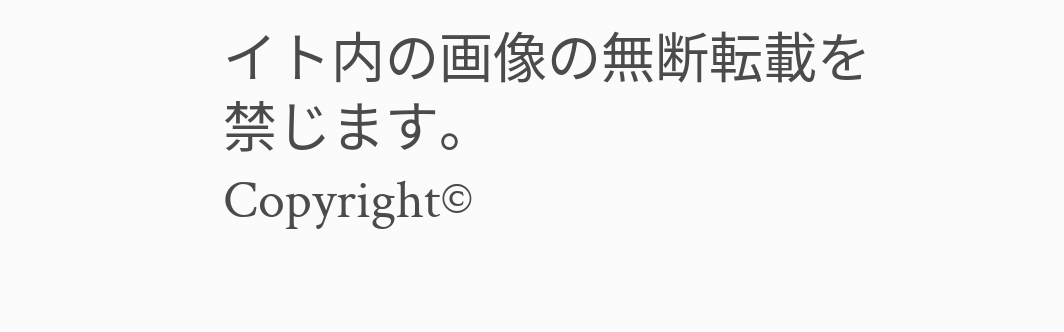イト内の画像の無断転載を禁じます。
Copyright©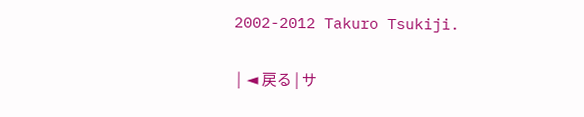2002-2012 Takuro Tsukiji.


 |  ◄ 戻る | サ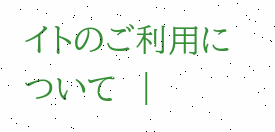イトのご利用について  |